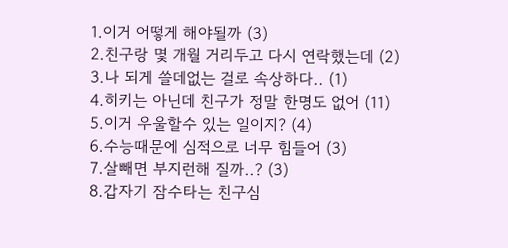1.이거 어떻게 해야될까 (3)
2.친구랑 몇 개월 거리두고 다시 연락했는데 (2)
3.나 되게 쓸데없는 걸로 속상하다.. (1)
4.히키는 아닌데 친구가 정말 한명도 없어 (11)
5.이거 우울할수 있는 일이지? (4)
6.수능때문에 심적으로 너무 힘들어 (3)
7.살빼면 부지런해 질까..? (3)
8.갑자기 잠수타는 친구심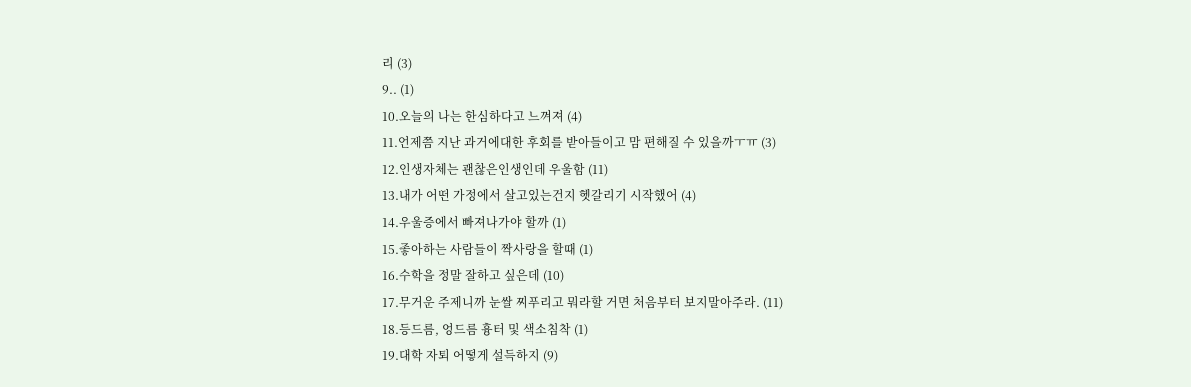리 (3)
9.. (1)
10.오늘의 나는 한심하다고 느껴져 (4)
11.언제쯤 지난 과거에대한 후회를 받아들이고 맘 편해질 수 있을까ㅜㅠ (3)
12.인생자체는 괜찮은인생인데 우울함 (11)
13.내가 어떤 가정에서 살고있는건지 헷갈리기 시작했어 (4)
14.우울증에서 빠져나가야 할까 (1)
15.좋아하는 사람들이 짝사랑을 할때 (1)
16.수학을 정말 잘하고 싶은데 (10)
17.무거운 주제니까 눈쌀 찌푸리고 뭐라할 거면 처음부터 보지말아주라. (11)
18.등드름, 엉드름 흉터 및 색소침착 (1)
19.대학 자퇴 어떻게 설득하지 (9)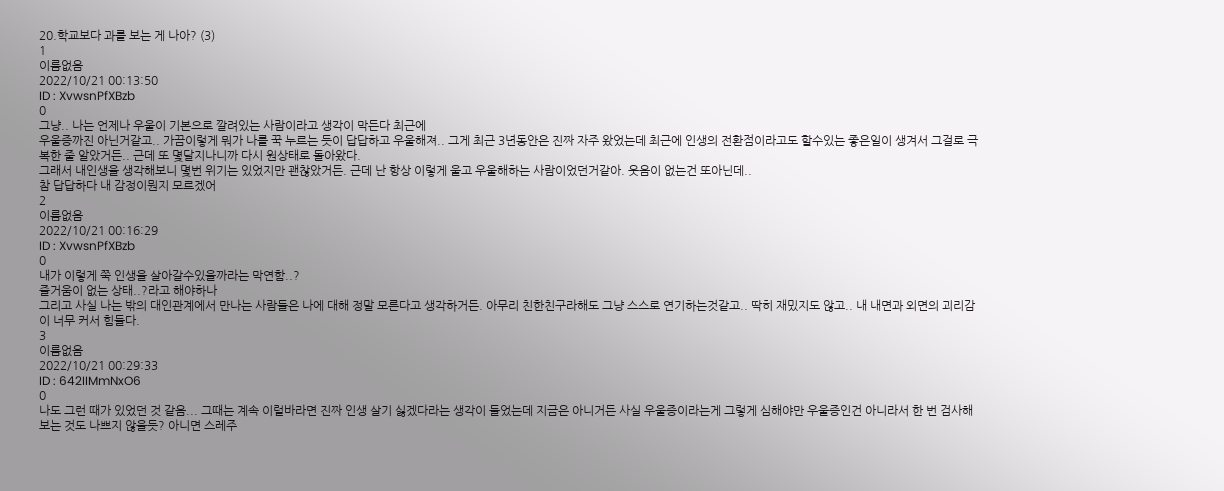20.학교보다 과를 보는 게 나아? (3)
1
이름없음
2022/10/21 00:13:50
ID : XvwsnPfXBzb
0
그냥.. 나는 언제나 우울이 기본으로 깔려있는 사람이라고 생각이 막든다 최근에
우울증까진 아닌거같고.. 가끔이렇게 뭐가 나를 꾹 누르는 듯이 답답하고 우울해져.. 그게 최근 3년동안은 진짜 자주 왔었는데 최근에 인생의 전환점이라고도 할수있는 좋은일이 생겨서 그걸로 극복한 줄 알았거든.. 근데 또 몇달지나니까 다시 원상태로 돌아왔다.
그래서 내인생을 생각해보니 몇번 위기는 있었지만 괜찮았거든. 근데 난 항상 이렇게 울고 우울해하는 사람이었던거같아. 웃음이 없는건 또아닌데..
참 답답하다 내 감정이뭔지 모르겠어
2
이름없음
2022/10/21 00:16:29
ID : XvwsnPfXBzb
0
내가 이렇게 쭉 인생을 살아갈수있을까라는 막연함..?
즐거움이 없는 상태..?라고 해야하나
그리고 사실 나는 밖의 대인관계에서 만나는 사람들은 나에 대해 정말 모른다고 생각하거든. 아무리 친한친구라해도 그냥 스스로 연기하는것같고.. 딱히 재밌지도 않고.. 내 내면과 외면의 괴리감이 너무 커서 힘들다.
3
이름없음
2022/10/21 00:29:33
ID : 642IIMmNxO6
0
나도 그런 때가 있었던 것 같음... 그때는 계속 이럴바라면 진짜 인생 살기 싫겠다라는 생각이 들었는데 지금은 아니거든 사실 우울증이라는게 그렇게 심해야만 우울증인건 아니라서 한 번 검사해보는 것도 나쁘지 않을듯? 아니면 스레주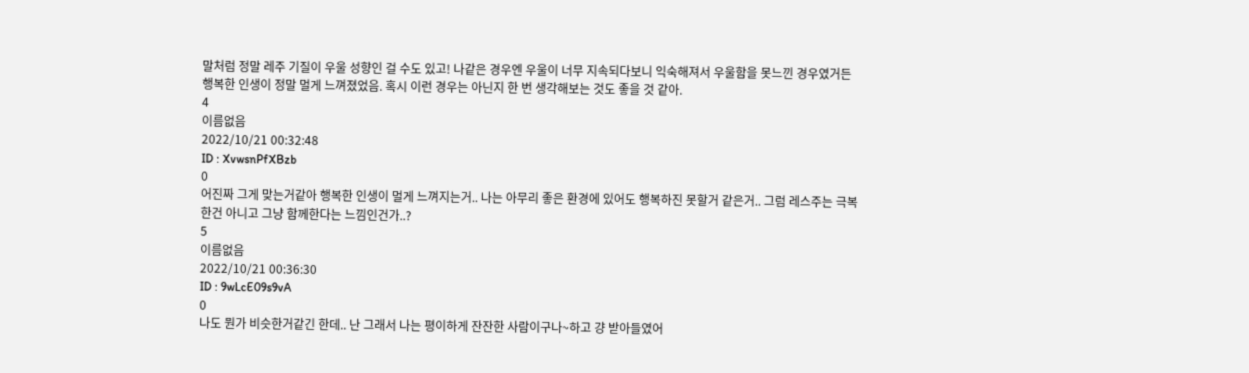말처럼 정말 레주 기질이 우울 성향인 걸 수도 있고! 나같은 경우엔 우울이 너무 지속되다보니 익숙해져서 우울함을 못느낀 경우였거든 행복한 인생이 정말 멀게 느껴졌었음. 혹시 이런 경우는 아닌지 한 번 생각해보는 것도 좋을 것 같아.
4
이름없음
2022/10/21 00:32:48
ID : XvwsnPfXBzb
0
어진짜 그게 맞는거같아 행복한 인생이 멀게 느껴지는거.. 나는 아무리 좋은 환경에 있어도 행복하진 못할거 같은거.. 그럼 레스주는 극복한건 아니고 그냥 함께한다는 느낌인건가..?
5
이름없음
2022/10/21 00:36:30
ID : 9wLcE09s9vA
0
나도 뭔가 비슷한거같긴 한데.. 난 그래서 나는 평이하게 잔잔한 사람이구나~하고 걍 받아들였어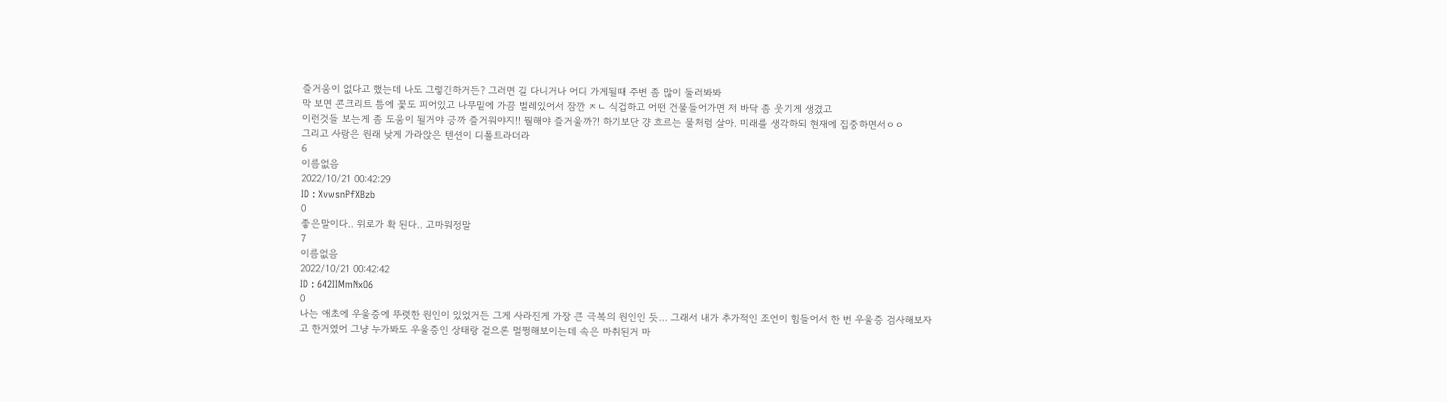즐거움이 없다고 했는데 나도 그렇긴하거든? 그러면 길 다니거나 어디 가게될때 주변 좀 많이 둘러봐봐
막 보면 콘크리트 틈에 꽃도 피어있고 나무밑에 가끔 벌레있어서 잠깐 ㅈㄴ 식겁하고 어떤 건물들어가면 저 바닥 좀 웃기게 생겼고
이런것들 보는게 좀 도움이 될거야 긍까 즐거워야지!! 뭘해야 즐거울까?! 하기보단 걍 흐르는 물처럼 살아. 미래를 생각하되 현재에 집중하면서ㅇㅇ
그리고 사람은 원래 낮게 가라앉은 텐션이 디폴트라더라
6
이름없음
2022/10/21 00:42:29
ID : XvwsnPfXBzb
0
좋은말이다.. 위로가 확 된다.. 고마워정말
7
이름없음
2022/10/21 00:42:42
ID : 642IIMmNxO6
0
나는 애초에 우울증에 뚜렷한 원인이 있었거든 그게 사라진게 가장 큰 극복의 원인인 듯... 그래서 내가 추가적인 조언이 힘들어서 한 번 우울증 검사해보자고 한거였어 그냥 누가봐도 우울증인 상태랑 겉으론 멀쩡해보이는데 속은 마취된거 마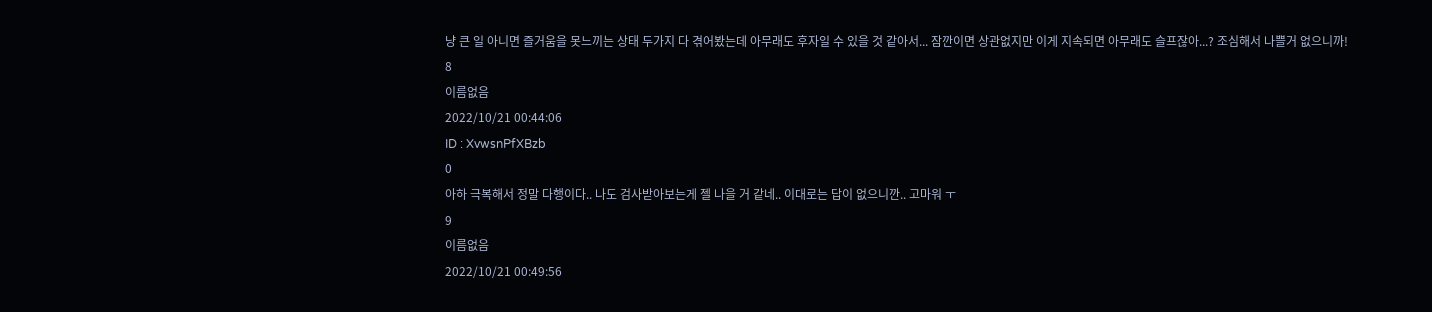냥 큰 일 아니면 즐거움을 못느끼는 상태 두가지 다 겪어봤는데 아무래도 후자일 수 있을 것 같아서... 잠깐이면 상관없지만 이게 지속되면 아무래도 슬프잖아...? 조심해서 나쁠거 없으니까!
8
이름없음
2022/10/21 00:44:06
ID : XvwsnPfXBzb
0
아하 극복해서 정말 다행이다.. 나도 검사받아보는게 젤 나을 거 같네.. 이대로는 답이 없으니깐.. 고마워 ㅜ
9
이름없음
2022/10/21 00:49:56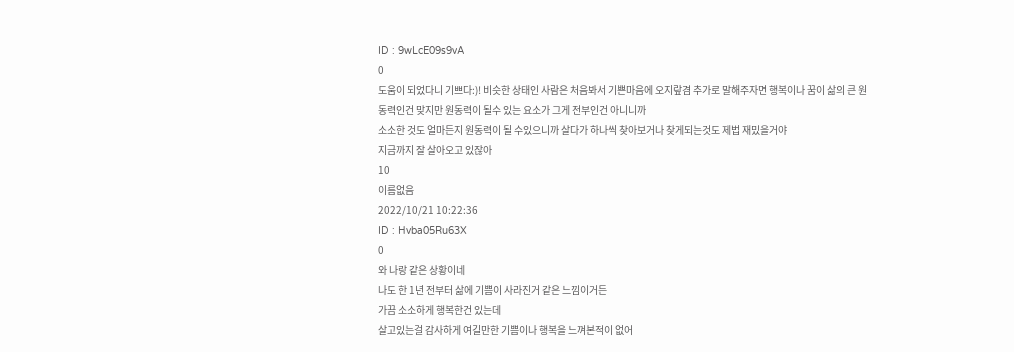ID : 9wLcE09s9vA
0
도움이 되었다니 기쁘다:)! 비슷한 상태인 사람은 처음봐서 기쁜마음에 오지랖겸 추가로 말해주자면 행복이나 꿈이 삶의 큰 원동력인건 맞지만 원동력이 될수 있는 요소가 그게 전부인건 아니니까
소소한 것도 얼마든지 원동력이 될 수있으니까 살다가 하나씩 찾아보거나 찾게되는것도 제법 재밌을거야
지금까지 잘 살아오고 있잖아
10
이름없음
2022/10/21 10:22:36
ID : Hvba05Ru63X
0
와 나랑 같은 상황이네
나도 한 1년 전부터 삶에 기쁨이 사라진거 같은 느낌이거든
가끔 소소하게 행복한건 있는데
살고있는걸 감사하게 여길만한 기쁨이나 행복을 느껴본적이 없어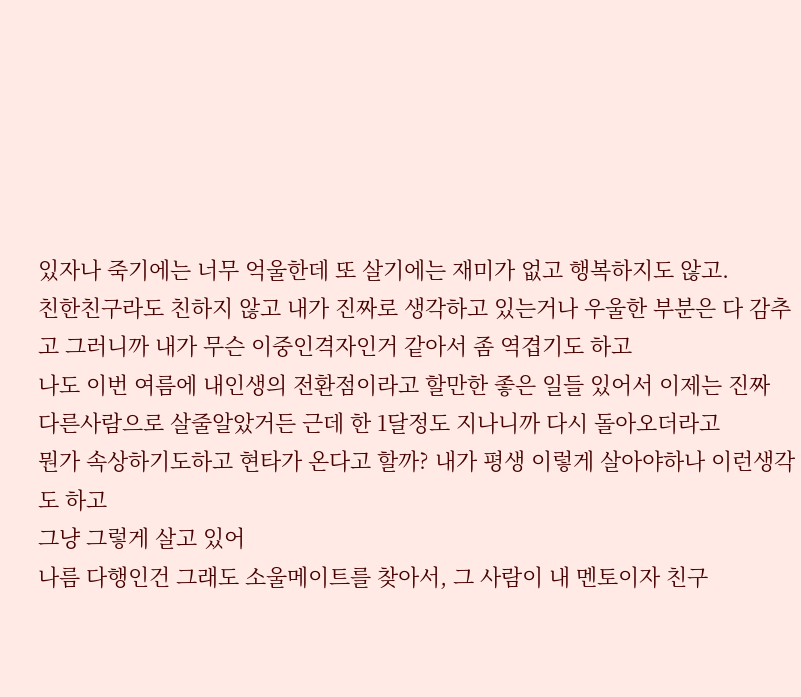있자나 죽기에는 너무 억울한데 또 살기에는 재미가 없고 행복하지도 않고.
친한친구라도 친하지 않고 내가 진짜로 생각하고 있는거나 우울한 부분은 다 감추고 그러니까 내가 무슨 이중인격자인거 같아서 좀 역겹기도 하고
나도 이번 여름에 내인생의 전환점이라고 할만한 좋은 일들 있어서 이제는 진짜 다른사람으로 살줄알았거든 근데 한 1달정도 지나니까 다시 돌아오더라고
뭔가 속상하기도하고 현타가 온다고 할까? 내가 평생 이렇게 살아야하나 이런생각도 하고
그냥 그렇게 살고 있어
나름 다행인건 그래도 소울메이트를 찾아서, 그 사람이 내 멘토이자 친구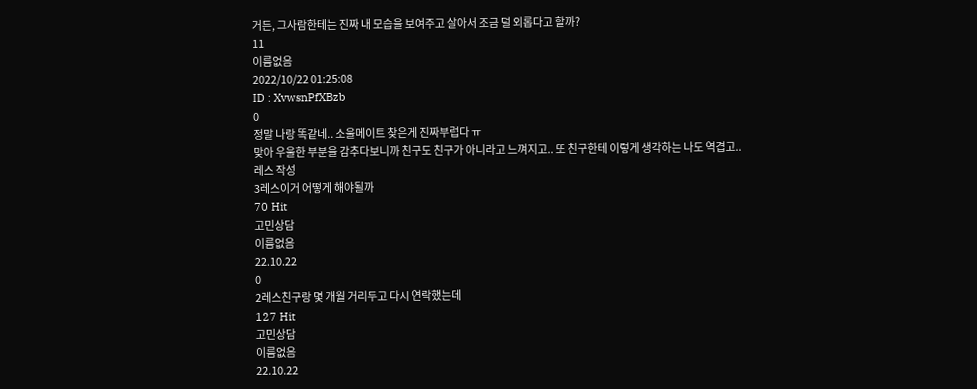거든, 그사람한테는 진짜 내 모습을 보여주고 살아서 조금 덜 외롭다고 할까?
11
이름없음
2022/10/22 01:25:08
ID : XvwsnPfXBzb
0
정말 나랑 똑같네.. 소울메이트 찾은게 진짜부럽다 ㅠ
맞아 우울한 부분을 감추다보니까 친구도 친구가 아니라고 느껴지고.. 또 친구한테 이렇게 생각하는 나도 역겹고..
레스 작성
3레스이거 어떻게 해야될까
70 Hit
고민상담
이름없음
22.10.22
0
2레스친구랑 몇 개월 거리두고 다시 연락했는데
127 Hit
고민상담
이름없음
22.10.22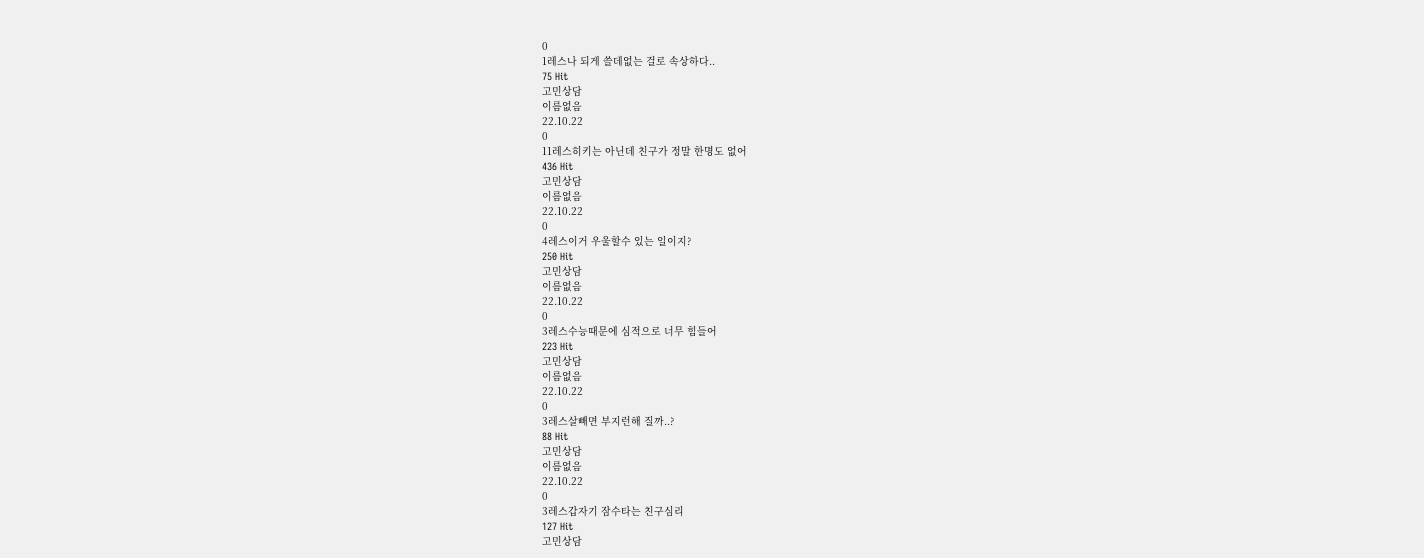0
1레스나 되게 쓸데없는 걸로 속상하다..
75 Hit
고민상담
이름없음
22.10.22
0
11레스히키는 아닌데 친구가 정말 한명도 없어
436 Hit
고민상담
이름없음
22.10.22
0
4레스이거 우울할수 있는 일이지?
250 Hit
고민상담
이름없음
22.10.22
0
3레스수능때문에 심적으로 너무 힘들어
223 Hit
고민상담
이름없음
22.10.22
0
3레스살빼면 부지런해 질까..?
88 Hit
고민상담
이름없음
22.10.22
0
3레스갑자기 잠수타는 친구심리
127 Hit
고민상담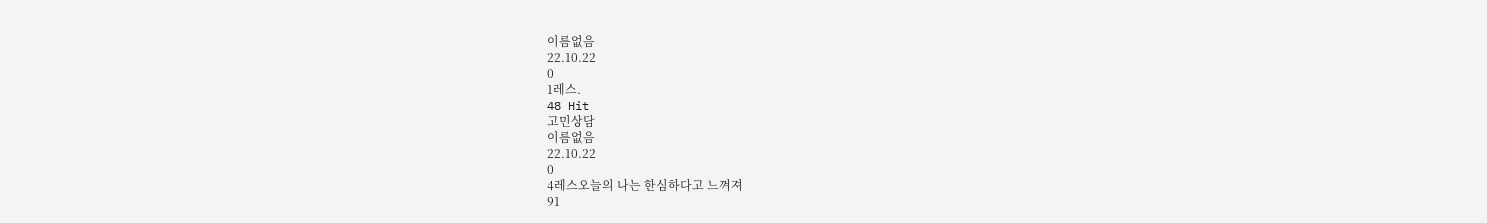이름없음
22.10.22
0
1레스.
48 Hit
고민상담
이름없음
22.10.22
0
4레스오늘의 나는 한심하다고 느껴져
91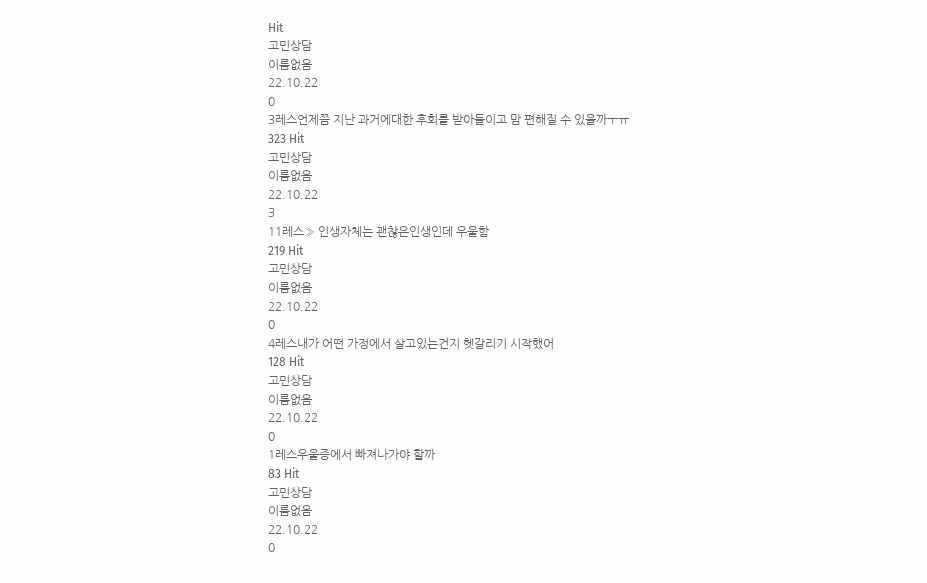Hit
고민상담
이름없음
22.10.22
0
3레스언제쯤 지난 과거에대한 후회를 받아들이고 맘 편해질 수 있을까ㅜㅠ
323 Hit
고민상담
이름없음
22.10.22
3
11레스» 인생자체는 괜찮은인생인데 우울함
219 Hit
고민상담
이름없음
22.10.22
0
4레스내가 어떤 가정에서 살고있는건지 헷갈리기 시작했어
128 Hit
고민상담
이름없음
22.10.22
0
1레스우울증에서 빠져나가야 할까
83 Hit
고민상담
이름없음
22.10.22
0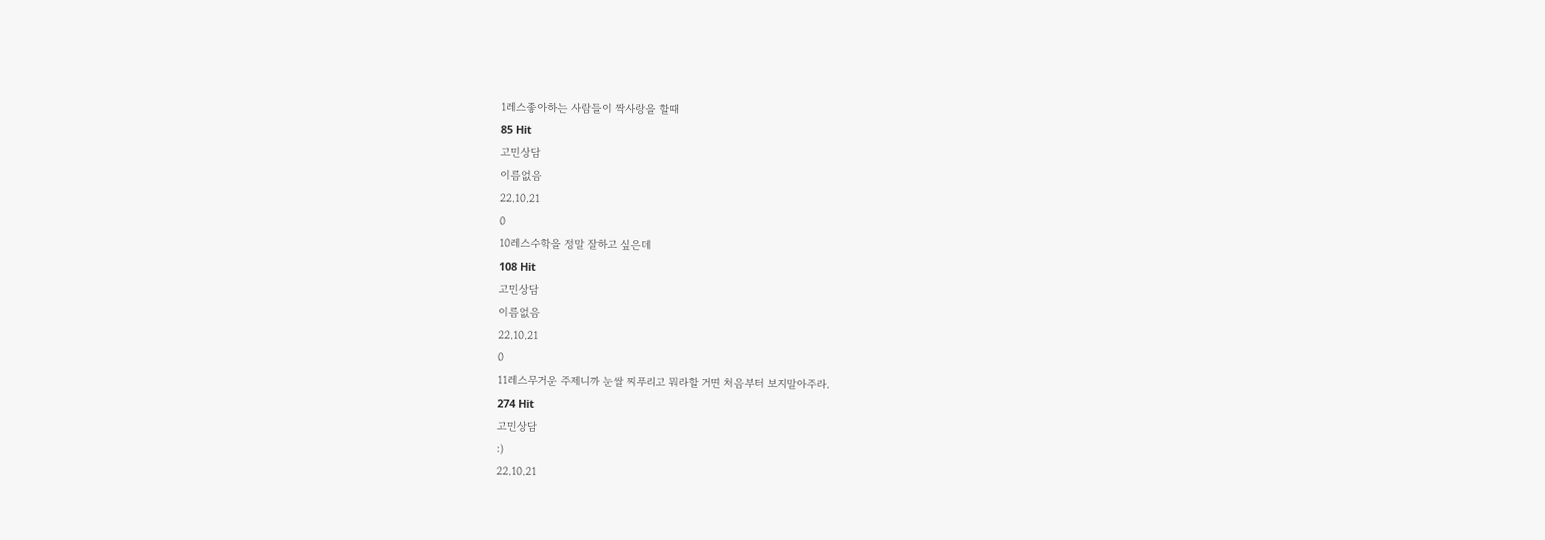1레스좋아하는 사람들이 짝사랑을 할때
85 Hit
고민상담
이름없음
22.10.21
0
10레스수학을 정말 잘하고 싶은데
108 Hit
고민상담
이름없음
22.10.21
0
11레스무거운 주제니까 눈쌀 찌푸리고 뭐라할 거면 처음부터 보지말아주라.
274 Hit
고민상담
:)
22.10.21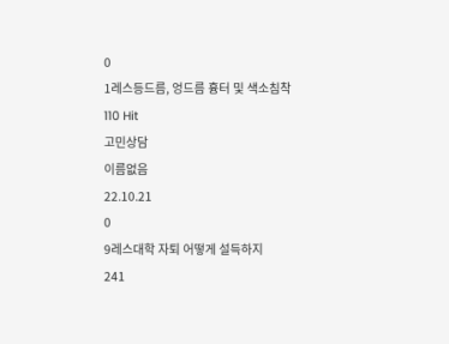0
1레스등드름, 엉드름 흉터 및 색소침착
110 Hit
고민상담
이름없음
22.10.21
0
9레스대학 자퇴 어떻게 설득하지
241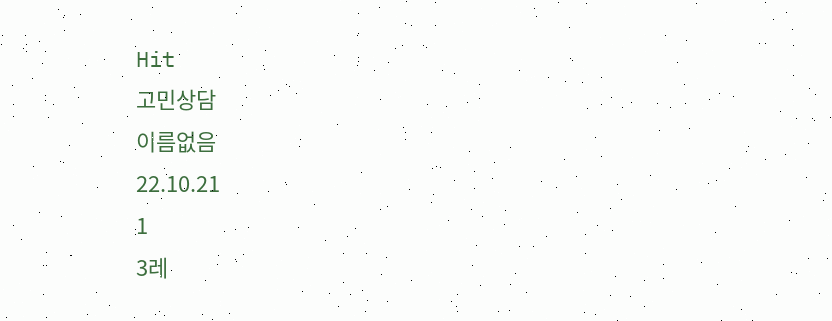Hit
고민상담
이름없음
22.10.21
1
3레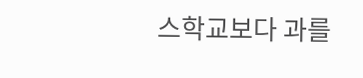스학교보다 과를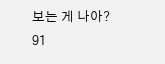보는 게 나아?
91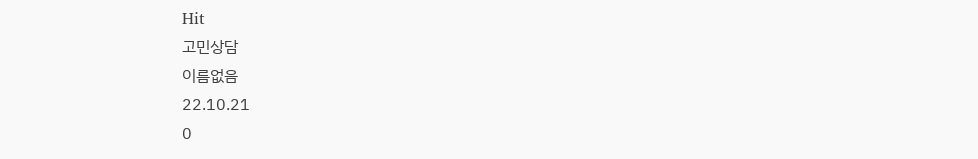Hit
고민상담
이름없음
22.10.21
0